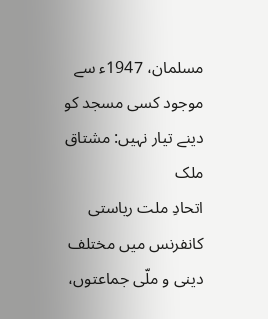مسلمان، 1947ء سے موجود کسی مسجد کو دینے تیار نہیں: مشتاق ملک
اتحادِ ملت ریاستی کانفرنس میں مختلف دینی و ملّی جماعتوں،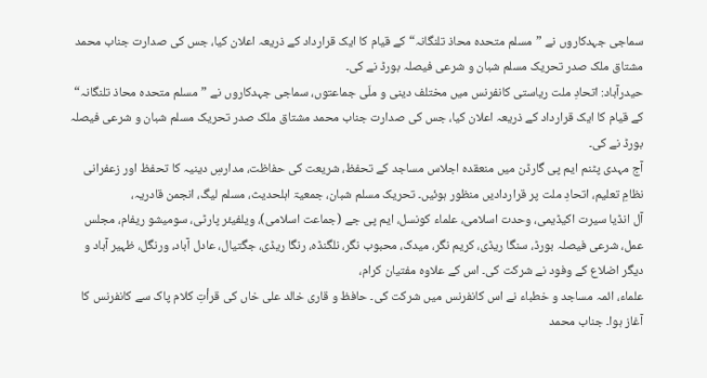سماجی جہدکاروں نے ”مسلم متحدہ محاذ تلنگانہ“ کے قیام کا ایک قرارداد کے ذریعہ اعلان کیا، جس کی صدارت جناب محمد مشتاق ملک صدر تحریک مسلم شبان و شرعی فیصلہ بورڈ نے کی۔
حیدرآباد: اتحادِ ملت ریاستی کانفرنس میں مختلف دینی و ملّی جماعتوں، سماجی جہدکاروں نے ”مسلم متحدہ محاذ تلنگانہ“ کے قیام کا ایک قرارداد کے ذریعہ اعلان کیا، جس کی صدارت جناب محمد مشتاق ملک صدر تحریک مسلم شبان و شرعی فیصلہ بورڈ نے کی۔
آج مہدی پٹنم ایم پی گارڈن میں منعقدہ اجلاس مساجد کے تحفظ، شریعت کی حفاظت، مدارسِ دینیہ کا تحفظ اور زعفرانی نظامِ تعلیم، اتحادِ ملت پر قراردادیں منظور ہوئیں۔ تحریک مسلم شبان، جمعیۃ اہلحدیث، مسلم لیگ، انجمن قادریہ،
آل انڈیا سیرت اکیڈیمی، وحدت اسلامی، علماء کونسل، ایم پی جے (جماعت اسلامی)، ویلفیئر پارٹی، سومیشو ریفام، مجلس عمل، شرعی فیصلہ بورڈ، سنگا ریڈی، کریم نگر، میدک، محبوب نگر، نلگنڈہ، رنگا ریڈی، جگتیال، عادل آباد، ورنگل، ظہیر آباد و دیگر اضلاع کے وفود نے شرکت کی۔ اس کے علاوہ مفتیان کرام،
علماء، ائمہ مساجد و خطباء نے اس کانفرنس میں شرکت کی۔ حافظ و قاری خالد علی خاں کی قرأتِ کلام پاک سے کانفرنس کا آغاز ہوا۔ جناب محمد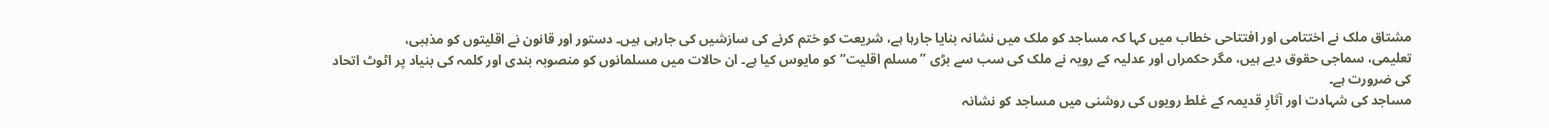مشتاق ملک نے اختتامی اور افتتاحی خطاب میں کہا کہ مساجد کو ملک میں نشانہ بنایا جارہا ہے، شریعت کو ختم کرنے کی سازشیں کی جارہی ہیں۔ دستور اور قانون نے اقلیتوں کو مذہبی،
تعلیمی، سماجی حقوق دیے ہیں، مگر حکمراں اور عدلیہ کے رویہ نے ملک کی سب سے بڑی ”مسلم اقلیت“ کو مایوس کیا ہے۔ ان حالات میں مسلمانوں کو منصوبہ بندی اور کلمہ کی بنیاد پر اٹوٹ اتحاد کی ضرورت ہے۔
مساجد کی شہادت اور آثارِ قدیمہ کے غلط رویوں کی روشنی میں مساجد کو نشانہ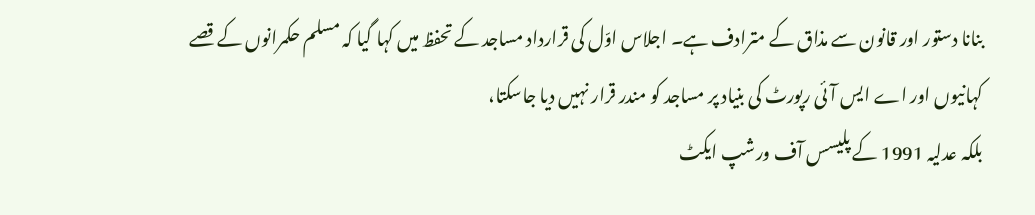بنانا دستور اور قانون سے مذاق کے مترادف ہے۔ اجلاس اوّل کی قرارداد مساجد کے تحفظ میں کہا گیا کہ مسلم حکمرانوں کے قصے کہانیوں اور اے ایس آئی رپورٹ کی بنیاد پر مساجد کو مندر قرار نہیں دیا جاسکتا،
بلکہ عدلیہ 1991 کے پلیسس آف ورشپ ایکٹ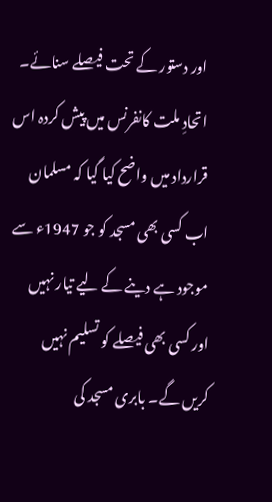اور دستور کے تحت فیصلے سنائے۔ اتحادِ ملت کانفرنس میں پیش کردہ اس قرارداد میں واضح کیا گیا کہ مسلمان اب کسی بھی مسجد کو جو 1947ء سے موجود ہے دینے کے لیے تیار نہیں اور کسی بھی فیصلے کو تسلیم نہیں کریں گے۔ بابری مسجد کی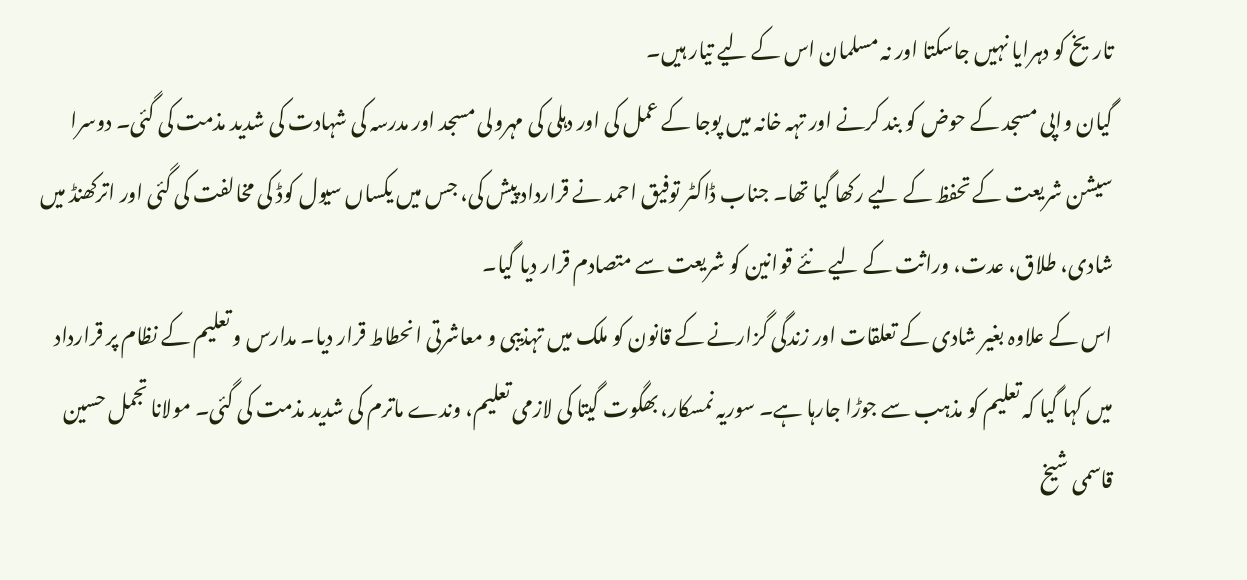تاریخ کو دہرایا نہیں جاسکتا اور نہ مسلمان اس کے لیے تیار ہیں۔
گیان واپی مسجد کے حوض کو بند کرنے اور تہہ خانہ میں پوجا کے عمل کی اور دہلی کی مہرولی مسجد اور مدرسہ کی شہادت کی شدید مذمت کی گئی۔ دوسرا سیشن شریعت کے تحفظ کے لیے رکھا گیا تھا۔ جناب ڈاکٹر توفیق احمد نے قرارداد پیش کی، جس میں یکساں سیول کوڈ کی مخالفت کی گئی اور اترکھنڈ میں شادی، طلاق، عدت، وراثت کے لیے نئے قوانین کو شریعت سے متصادم قرار دیا گیا۔
اس کے علاوہ بغیر شادی کے تعلقات اور زندگی گزارنے کے قانون کو ملک میں تہذیبی و معاشرتی انحطاط قرار دیا۔ مدارس و تعلیم کے نظام پر قرارداد میں کہا گیا کہ تعلیم کو مذہب سے جوڑا جارہا ہے۔ سوریہ نمسکار، بھگوت گیتا کی لازمی تعلیم، وندے ماترم کی شدید مذمت کی گئی۔ مولانا تجمل حسین قاسمی شیخ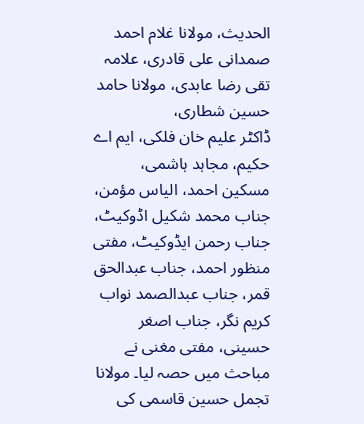الحدیث، مولانا غلام احمد صمدانی علی قادری، علامہ تقی رضا عابدی، مولانا حامد حسین شطاری،
ڈاکٹر علیم خان فلکی، ایم اے حکیم، مجاہد ہاشمی، مسکین احمد، الیاس مؤمن، جناب محمد شکیل اڈوکیٹ، جناب رحمن ایڈوکیٹ، مفتی منظور احمد، جناب عبدالحق قمر، جناب عبدالصمد نواب کریم نگر، جناب اصغر حسینی، مفتی مغنی نے مباحث میں حصہ لیا۔ مولانا تجمل حسین قاسمی کی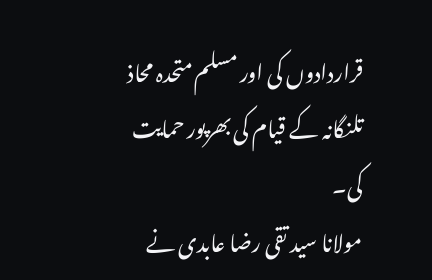قراردادوں کی اور مسلم متحدہ محاذ تلنگانہ کے قیام کی بھرپور حمایت کی۔
مولانا سید تقی رضا عابدی نے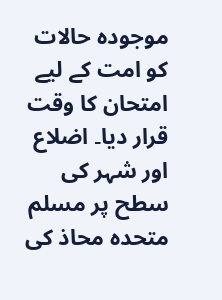موجودہ حالات کو امت کے لیے امتحان کا وقت قرار دیا۔ اضلاع اور شہر کی سطح پر مسلم متحدہ محاذ کی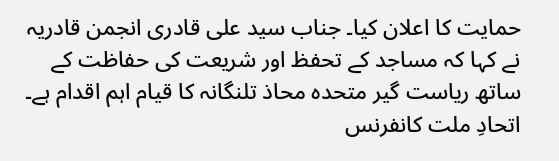حمایت کا اعلان کیا۔ جناب سید علی قادری انجمن قادریہ نے کہا کہ مساجد کے تحفظ اور شریعت کی حفاظت کے ساتھ ریاست گیر متحدہ محاذ تلنگانہ کا قیام اہم اقدام ہے۔
اتحادِ ملت کانفرنس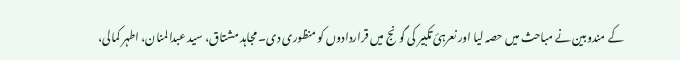کے مندوبین نے مباحث میں حصہ لیا اور نعرہئ تکبیر کی گونج میں قراردادوں کو منظوری دی۔ مجاہد مشتاق، سید عبدالمنان، اطہر کمالی،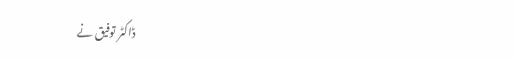ڈاکٹر توفیق نے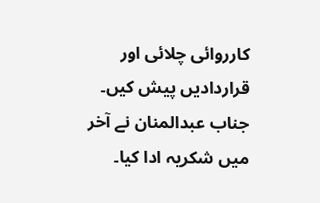کارروائی چلائی اور قراردادیں پیش کیں۔ جناب عبدالمنان نے آخر میں شکریہ ادا کیا۔